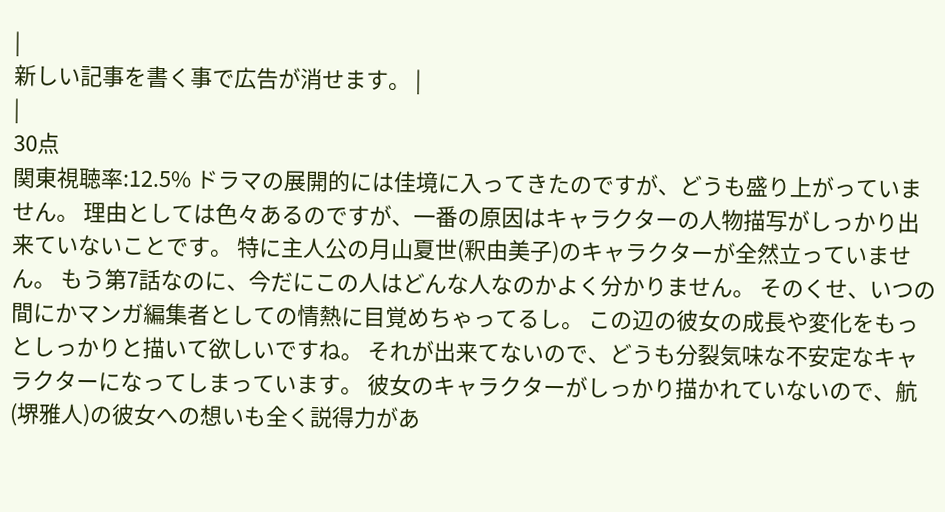|
新しい記事を書く事で広告が消せます。 |
|
30点
関東視聴率:12.5% ドラマの展開的には佳境に入ってきたのですが、どうも盛り上がっていません。 理由としては色々あるのですが、一番の原因はキャラクターの人物描写がしっかり出来ていないことです。 特に主人公の月山夏世(釈由美子)のキャラクターが全然立っていません。 もう第7話なのに、今だにこの人はどんな人なのかよく分かりません。 そのくせ、いつの間にかマンガ編集者としての情熱に目覚めちゃってるし。 この辺の彼女の成長や変化をもっとしっかりと描いて欲しいですね。 それが出来てないので、どうも分裂気味な不安定なキャラクターになってしまっています。 彼女のキャラクターがしっかり描かれていないので、航(堺雅人)の彼女への想いも全く説得力があ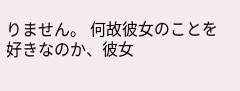りません。 何故彼女のことを好きなのか、彼女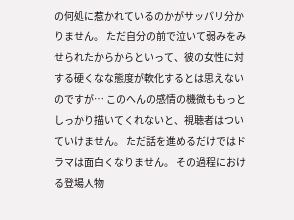の何処に惹かれているのかがサッパリ分かりません。 ただ自分の前で泣いて弱みをみせられたからからといって、彼の女性に対する硬くなな態度が軟化するとは思えないのですが… このへんの感情の機微ももっとしっかり描いてくれないと、視聴者はついていけません。 ただ話を進めるだけではドラマは面白くなりません。 その過程における登場人物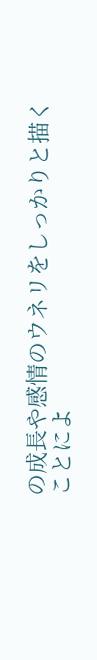の成長や感情のウネリをしっかりと描くことによ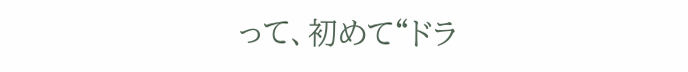って、初めて“ドラ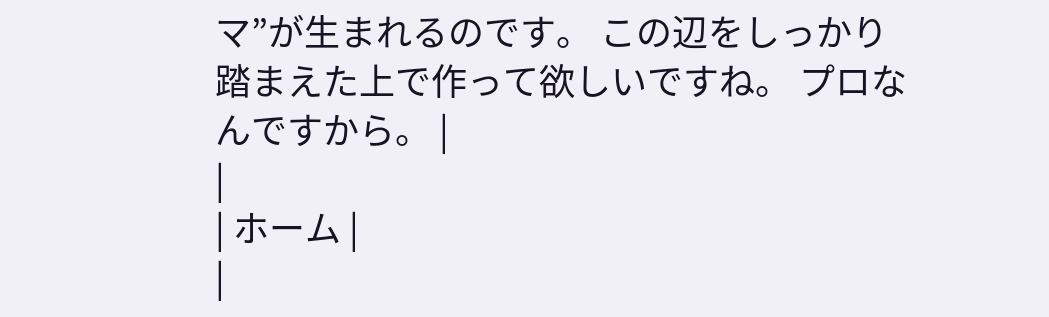マ”が生まれるのです。 この辺をしっかり踏まえた上で作って欲しいですね。 プロなんですから。 |
|
| ホーム |
|